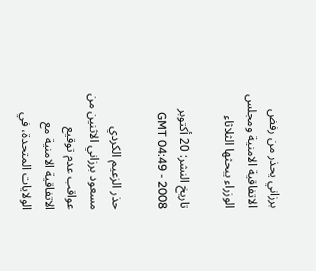برزاني يحذر من رفض الاتفاقية الامنية ومجلس الوزراء يبحثها الثلاثاء

تاريخ النشر: 20 أكتوبر 2008 - 04:49 GMT

حذر الزعيم الكردي مسعود برزاني الاثنين من عواقب عدم توقيع الاتفاقية الامنية مع الولايات المتحدة، في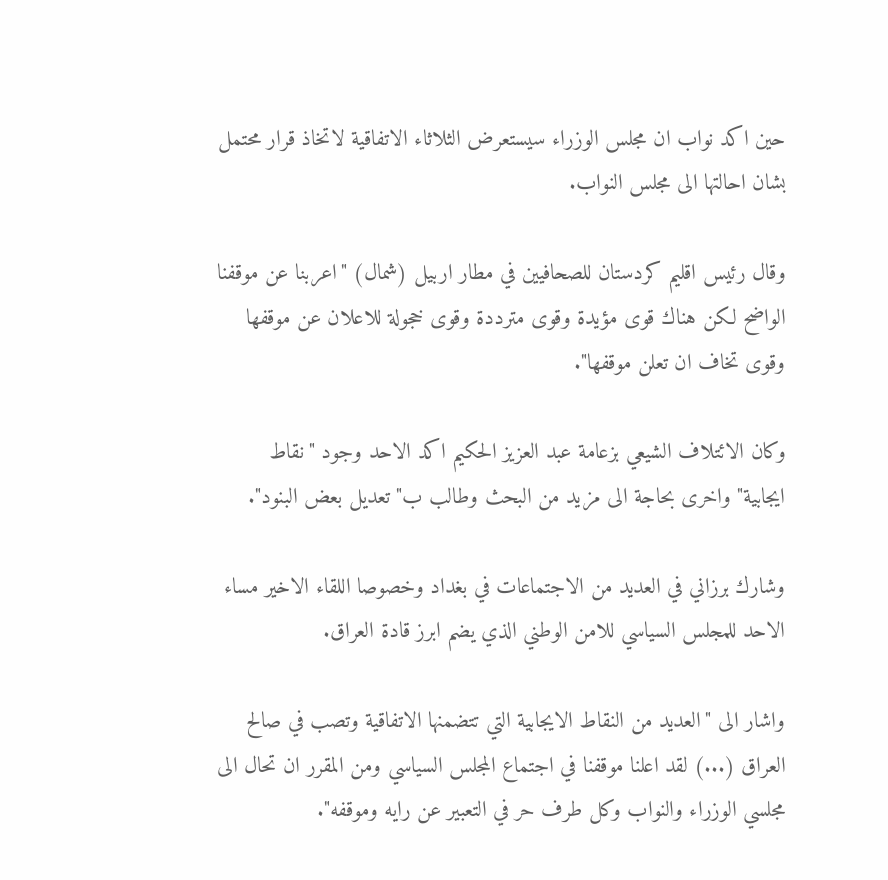حين اكد نواب ان مجلس الوزراء سيستعرض الثلاثاء الاتفاقية لاتخاذ قرار محتمل بشان احالتها الى مجلس النواب.

وقال رئيس اقليم كردستان للصحافيين في مطار اربيل (شمال) "اعربنا عن موقفنا الواضح لكن هناك قوى مؤيدة وقوى مترددة وقوى خجولة للاعلان عن موقفها وقوى تخاف ان تعلن موقفها".

وكان الائتلاف الشيعي بزعامة عبد العزيز الحكيم اكد الاحد وجود "نقاط ايجابية" واخرى بحاجة الى مزيد من البحث وطالب ب"تعديل بعض البنود".

وشارك برزاني في العديد من الاجتماعات في بغداد وخصوصا اللقاء الاخير مساء الاحد للمجلس السياسي للامن الوطني الذي يضم ابرز قادة العراق.

واشار الى "العديد من النقاط الايجابية التي تتضمنها الاتفاقية وتصب في صالح العراق (...) لقد اعلنا موقفنا في اجتماع المجلس السياسي ومن المقرر ان تحال الى مجلسي الوزراء والنواب وكل طرف حر في التعبير عن رايه وموقفه".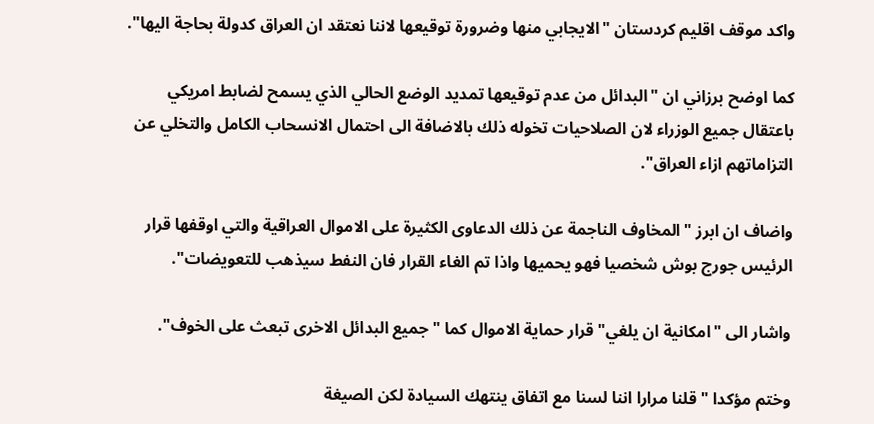واكد موقف اقليم كردستان "الايجابي منها وضرورة توقيعها لاننا نعتقد ان العراق كدولة بحاجة اليها".

كما اوضح برزاني ان "البدائل من عدم توقيعها تمديد الوضع الحالي الذي يسمح لضابط امريكي باعتقال جميع الوزراء لان الصلاحيات تخوله ذلك بالاضافة الى احتمال الانسحاب الكامل والتخلي عن التزاماتهم ازاء العراق".

واضاف ان ابرز "المخاوف الناجمة عن ذلك الدعاوى الكثيرة على الاموال العراقية والتي اوقفها قرار الرئيس جورج بوش شخصيا فهو يحميها واذا تم الغاء القرار فان النفط سيذهب للتعويضات".

واشار الى "امكانية ان يلغي" قرار حماية الاموال كما "جميع البدائل الاخرى تبعث على الخوف".

وختم مؤكدا "قلنا مرارا اننا لسنا مع اتفاق ينتهك السيادة لكن الصيغة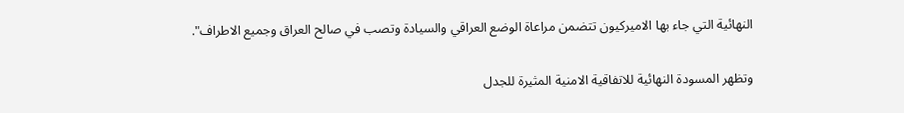النهائية التي جاء بها الاميركيون تتضمن مراعاة الوضع العراقي والسيادة وتصب في صالح العراق وجميع الاطراف".

وتظهر المسودة النهائية للاتفاقية الامنية المثيرة للجدل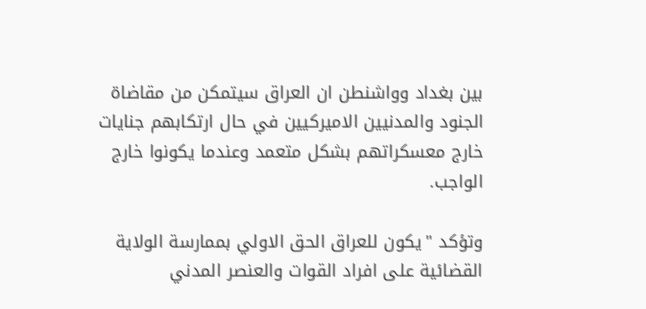بين بغداد وواشنطن ان العراق سيتمكن من مقاضاة الجنود والمدنيين الاميركيين في حال ارتكابهم جنايات خارج معسكراتهم بشكل متعمد وعندما يكونوا خارج الواجب.

وتؤكد "يكون للعراق الحق الاولي بممارسة الولاية القضائية على افراد القوات والعنصر المدني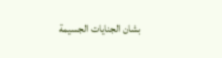بشان الجنايات الجسيمة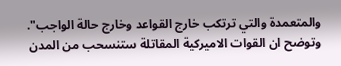والمتعمدة والتي ترتكب خارج القواعد وخارج حالة الواجب". وتوضح ان القوات الاميركية المقاتلة ستنسحب من المدن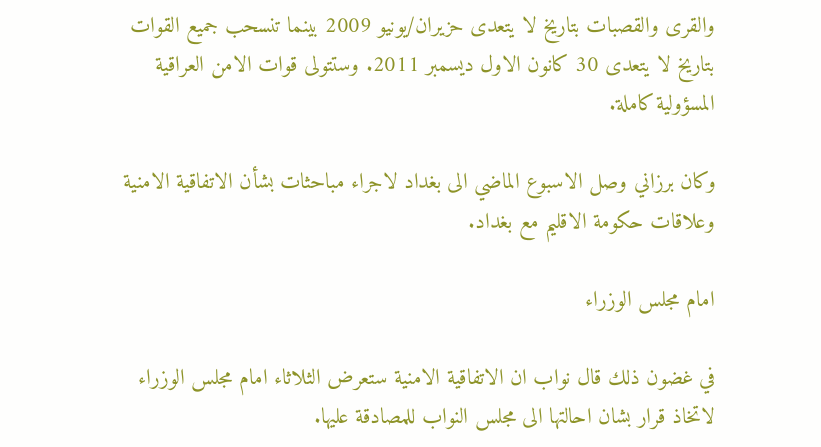والقرى والقصبات بتاريخ لا يتعدى حزيران/يونيو 2009 بينما تنسحب جميع القوات بتاريخ لا يتعدى 30 كانون الاول ديسمبر 2011. وستتولى قوات الامن العراقية المسؤولية كاملة.

وكان برزاني وصل الاسبوع الماضي الى بغداد لاجراء مباحثات بشأن الاتفاقية الامنية وعلاقات حكومة الاقليم مع بغداد.

امام مجلس الوزراء

في غضون ذلك قال نواب ان الاتفاقية الامنية ستعرض الثلاثاء امام مجلس الوزراء لاتخاذ قرار بشان احالتها الى مجلس النواب للمصادقة عليها.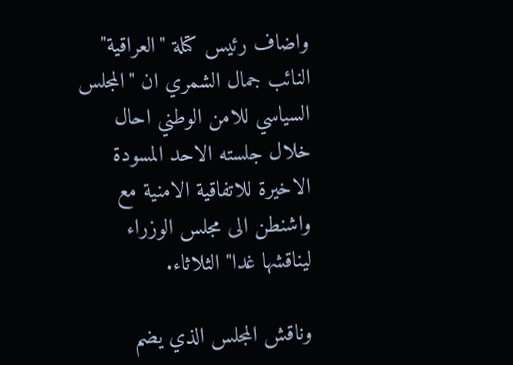واضاف رئيس كتلة "العراقية" النائب جمال الشمري ان "المجلس السياسي للامن الوطني احال خلال جلسته الاحد المسودة الاخيرة للاتفاقية الامنية مع واشنطن الى مجلس الوزراء ليناقشها غدا" الثلاثاء.

وناقش المجلس الذي يضم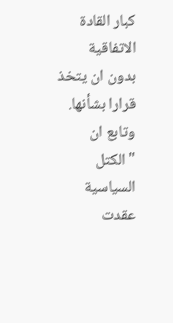كبار القادة الاتفاقية بدون ان يتخذ قرارا بشأنها. وتابع ان "الكتل السياسية عقدت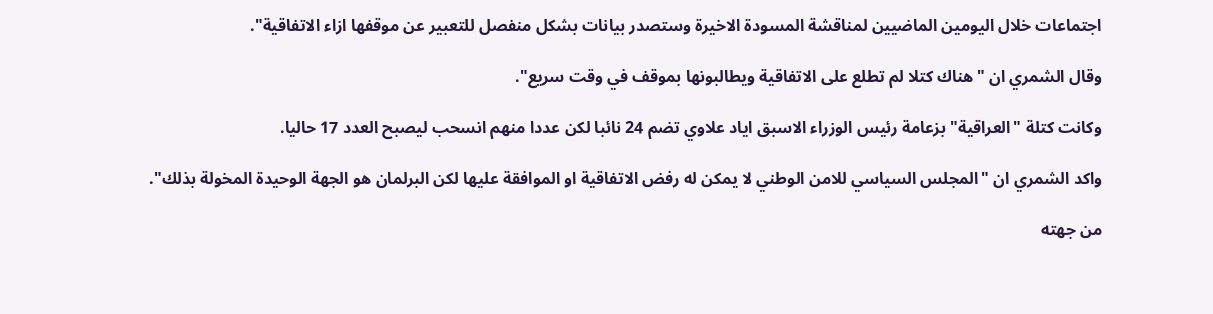اجتماعات خلال اليومين الماضيين لمناقشة المسودة الاخيرة وستصدر بيانات بشكل منفصل للتعبير عن موقفها ازاء الاتفاقية".

وقال الشمري ان "هناك كتلا لم تطلع على الاتفاقية ويطالبونها بموقف في وقت سريع".

وكانت كتلة "العراقية" بزعامة رئيس الوزراء الاسبق اياد علاوي تضم 24 نائبا لكن عددا منهم انسحب ليصبح العدد 17 حاليا.

واكد الشمري ان "المجلس السياسي للامن الوطني لا يمكن له رفض الاتفاقية او الموافقة عليها لكن البرلمان هو الجهة الوحيدة المخولة بذلك".

من جهته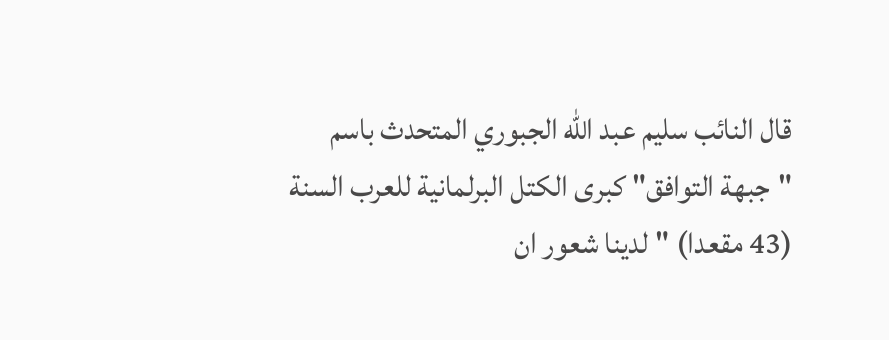قال النائب سليم عبد الله الجبوري المتحدث باسم "جبهة التوافق" كبرى الكتل البرلمانية للعرب السنة (43 مقعدا) "لدينا شعور ان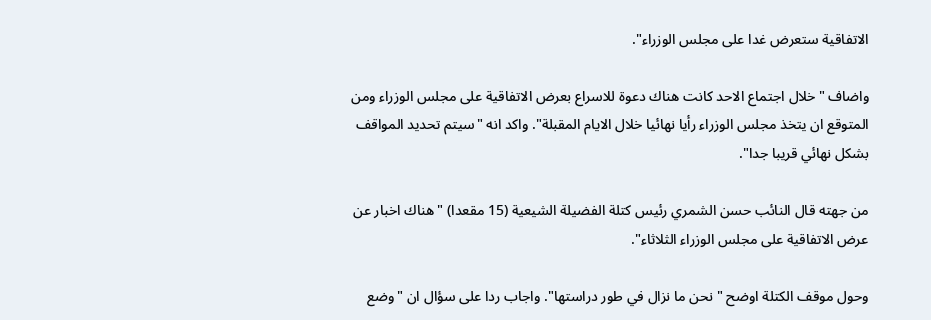الاتفاقية ستعرض غدا على مجلس الوزراء".

واضاف "خلال اجتماع الاحد كانت هناك دعوة للاسراع بعرض الاتفاقية على مجلس الوزراء ومن المتوقع ان يتخذ مجلس الوزراء رأيا نهائيا خلال الايام المقبلة". واكد انه "سيتم تحديد المواقف بشكل نهائي قريبا جدا".

من جهته قال النائب حسن الشمري رئيس كتلة الفضيلة الشيعية (15 مقعدا) "هناك اخبار عن عرض الاتفاقية على مجلس الوزراء الثلاثاء".

وحول موقف الكتلة اوضح "نحن ما نزال في طور دراستها". واجاب ردا على سؤال ان "وضع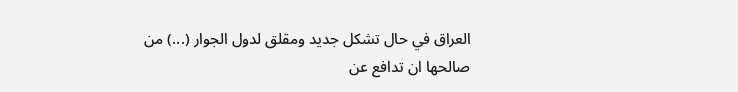العراق في حال تشكل جديد ومقلق لدول الجوار (...) من صالحها ان تدافع عن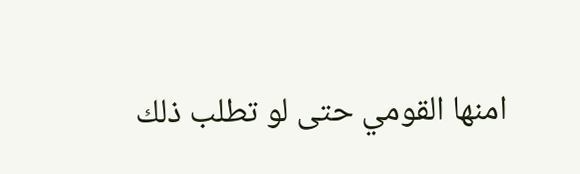امنها القومي حتى لو تطلب ذلك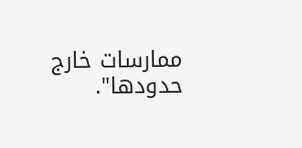ممارسات خارج حدودها".